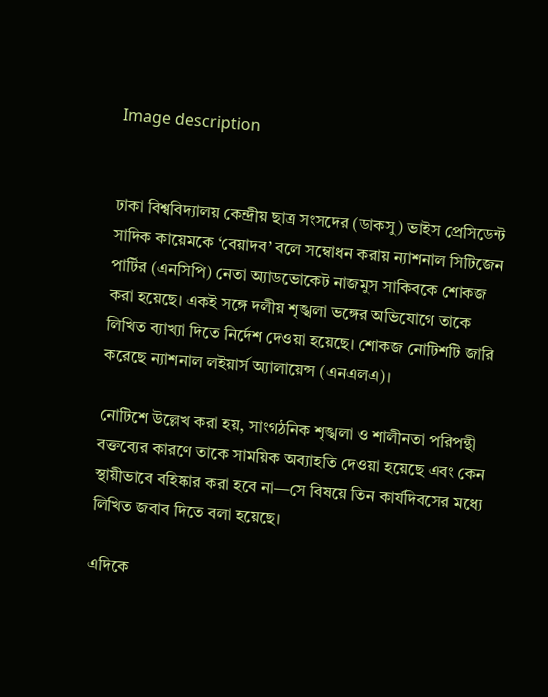Image description


ঢাকা বিশ্ববিদ্যালয় কেন্দ্রীয় ছাত্র সংসদের (ডাকসু) ভাইস প্রেসিডেন্ট সাদিক কায়েমকে ‘বেয়াদব’ বলে সম্বোধন করায় ন্যাশনাল সিটিজেন পার্টির (এনসিপি) নেতা অ্যাডভোকেট নাজমুস সাকিবকে শোকজ করা হয়েছে। একই সঙ্গে দলীয় শৃঙ্খলা ভঙ্গের অভিযোগে তাকে লিখিত ব্যাখ্যা দিতে নির্দেশ দেওয়া হয়েছে। শোকজ নোটিশটি জারি করেছে ন্যাশনাল লইয়ার্স অ্যালায়েন্স (এনএলএ)।

নোটিশে উল্লেখ করা হয়, সাংগঠনিক শৃঙ্খলা ও শালীনতা পরিপন্থী বক্তব্যের কারণে তাকে সাময়িক অব্যাহতি দেওয়া হয়েছে এবং কেন স্থায়ীভাবে বহিষ্কার করা হবে না—সে বিষয়ে তিন কার্যদিবসের মধ্যে লিখিত জবাব দিতে বলা হয়েছে।

এদিকে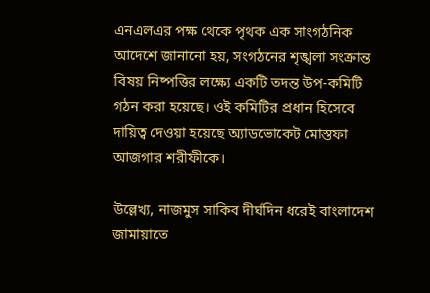এনএলএর পক্ষ থেকে পৃথক এক সাংগঠনিক আদেশে জানানো হয়, সংগঠনের শৃঙ্খলা সংক্রান্ত বিষয় নিষ্পত্তির লক্ষ্যে একটি তদন্ত উপ-কমিটি গঠন করা হয়েছে। ওই কমিটির প্রধান হিসেবে দায়িত্ব দেওয়া হয়েছে অ্যাডভোকেট মোস্তফা আজগার শরীফীকে।

উল্লেখ্য, নাজমুস সাকিব দীর্ঘদিন ধরেই বাংলাদেশ জামায়াতে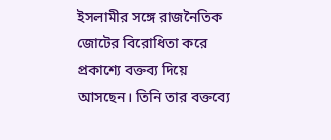ইসলামীর সঙ্গে রাজনৈতিক জোটের বিরোধিতা করে প্রকাশ্যে বক্তব্য দিয়ে আসছেন। তিনি তার বক্তব্যে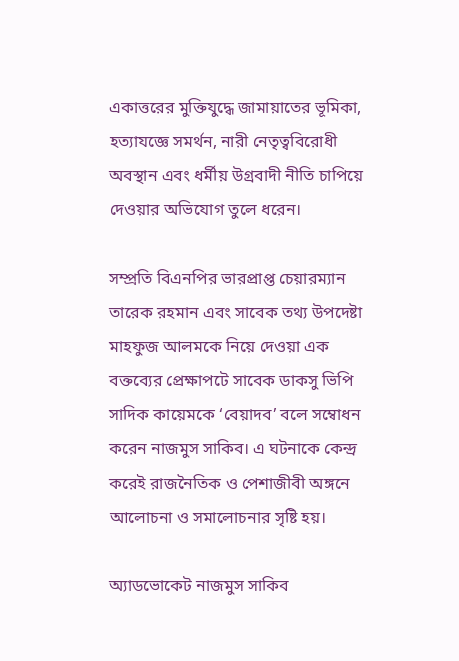একাত্তরের মুক্তিযুদ্ধে জামায়াতের ভূমিকা, হত্যাযজ্ঞে সমর্থন, নারী নেতৃত্ববিরোধী অবস্থান এবং ধর্মীয় উগ্রবাদী নীতি চাপিয়ে দেওয়ার অভিযোগ তুলে ধরেন।

সম্প্রতি বিএনপির ভারপ্রাপ্ত চেয়ারম্যান তারেক রহমান এবং সাবেক তথ্য উপদেষ্টা মাহফুজ আলমকে নিয়ে দেওয়া এক বক্তব্যের প্রেক্ষাপটে সাবেক ডাকসু ভিপি সাদিক কায়েমকে ‘বেয়াদব’ বলে সম্বোধন করেন নাজমুস সাকিব। এ ঘটনাকে কেন্দ্র করেই রাজনৈতিক ও পেশাজীবী অঙ্গনে আলোচনা ও সমালোচনার সৃষ্টি হয়।

অ্যাডভোকেট নাজমুস সাকিব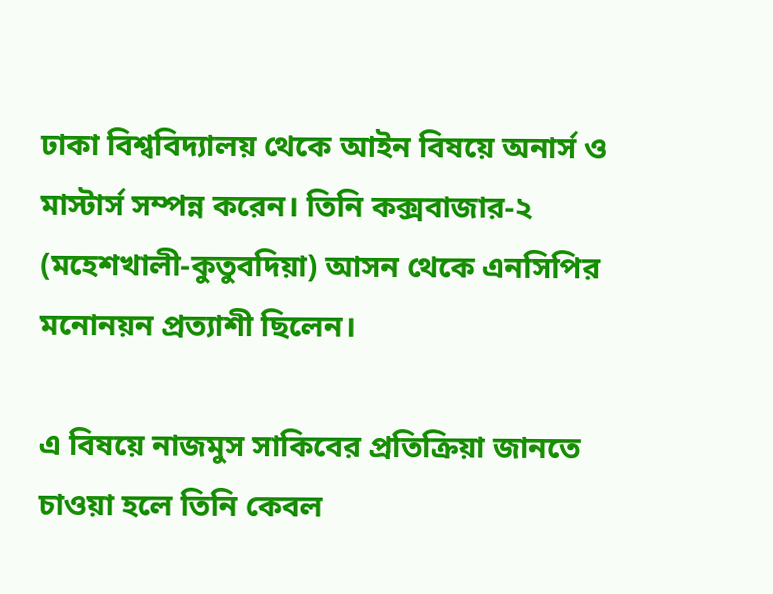ঢাকা বিশ্ববিদ্যালয় থেকে আইন বিষয়ে অনার্স ও মাস্টার্স সম্পন্ন করেন। তিনি কক্সবাজার-২ (মহেশখালী-কুতুবদিয়া) আসন থেকে এনসিপির মনোনয়ন প্রত্যাশী ছিলেন।

এ বিষয়ে নাজমুস সাকিবের প্রতিক্রিয়া জানতে চাওয়া হলে তিনি কেবল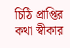চিঠি প্রাপ্তির কথা স্বীকার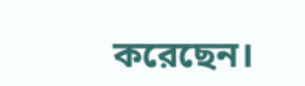করেছেন।